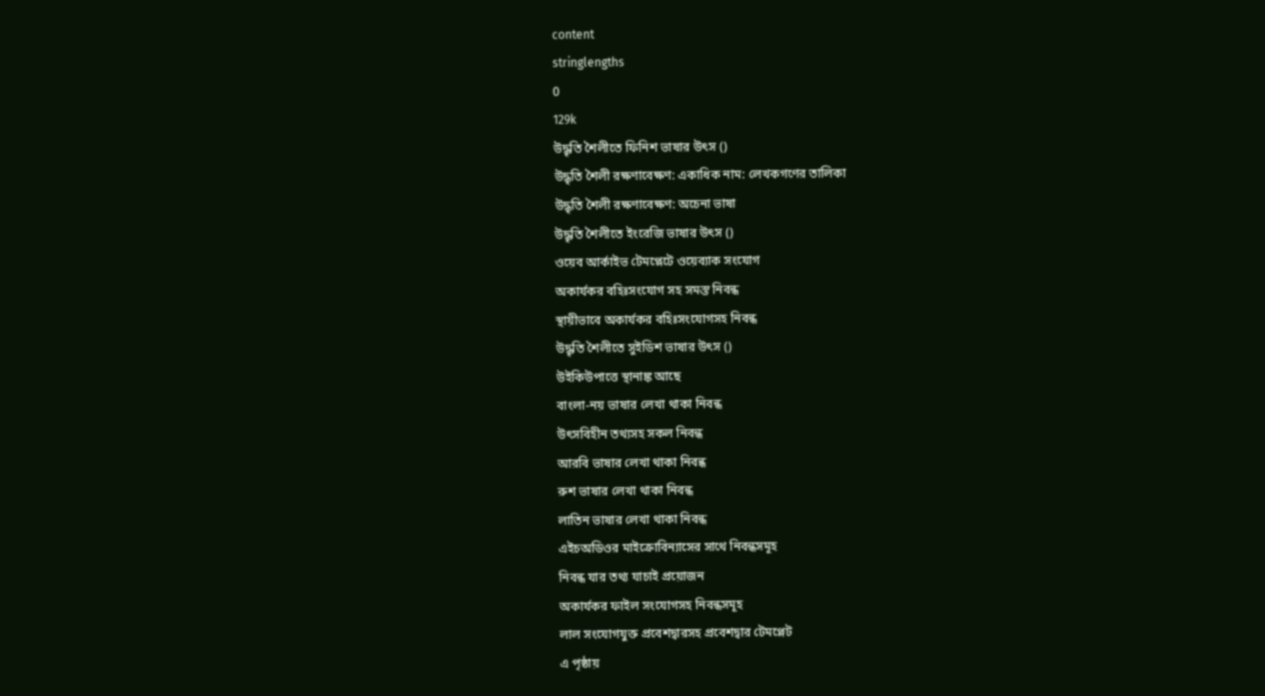content
stringlengths
0
129k
উদ্ধৃতি শৈলীতে ফিনিশ ভাষার উৎস ()
উদ্ধৃতি শৈলী রক্ষণাবেক্ষণ: একাধিক নাম: লেখকগণের তালিকা
উদ্ধৃতি শৈলী রক্ষণাবেক্ষণ: অচেনা ভাষা
উদ্ধৃতি শৈলীতে ইংরেজি ভাষার উৎস ()
ওয়েব আর্কাইভ টেমপ্লেটে ওয়েব্যাক সংযোগ
অকার্যকর বহিঃসংযোগ সহ সমস্ত নিবন্ধ
স্থায়ীভাবে অকার্যকর বহিঃসংযোগসহ নিবন্ধ
উদ্ধৃতি শৈলীতে সুইডিশ ভাষার উৎস ()
উইকিউপাত্তে স্থানাঙ্ক আছে
বাংলা-নয় ভাষার লেখা থাকা নিবন্ধ
উৎসবিহীন তথ্যসহ সকল নিবন্ধ
আরবি ভাষার লেখা থাকা নিবন্ধ
রুশ ভাষার লেখা থাকা নিবন্ধ
লাতিন ভাষার লেখা থাকা নিবন্ধ
এইচঅডিওর মাইক্রোবিন্যাসের সাথে নিবন্ধসমূহ
নিবন্ধ যার তথ্য যাচাই প্রয়োজন
অকার্যকর ফাইল সংযোগসহ নিবন্ধসমূহ
লাল সংযোগযুক্ত প্রবেশদ্বারসহ প্রবেশদ্বার টেমপ্লেট
এ পৃষ্ঠায়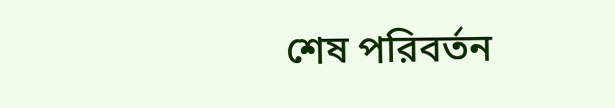শেষ পরিবর্তন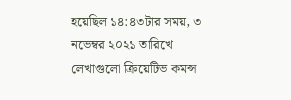হয়েছিল ১৪:৪৩টার সময়, ৩ নভেম্বর ২০২১ তারিখে
লেখাগুলো ক্রিয়েটিভ কমন্স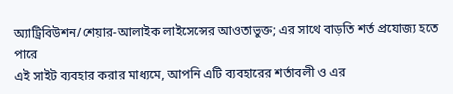অ্যাট্রিবিউশন/শেয়ার-আলাইক লাইসেন্সের আওতাভুক্ত; এর সাথে বাড়তি শর্ত প্রযোজ্য হতে পারে
এই সাইট ব্যবহার করার মাধ্যমে, আপনি এটি ব্যবহারের শর্তাবলী ও এর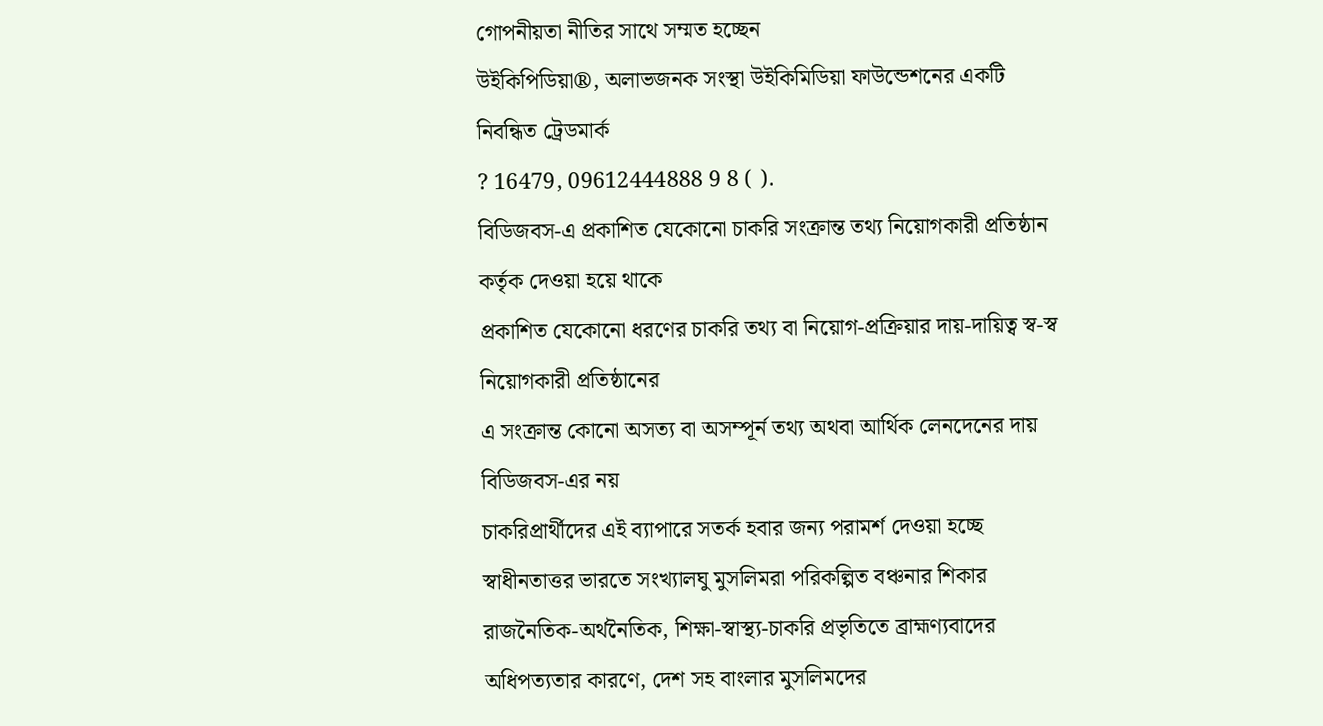গোপনীয়তা নীতির সাথে সম্মত হচ্ছেন
উইকিপিডিয়া®, অলাভজনক সংস্থা উইকিমিডিয়া ফাউন্ডেশনের একটি নিবন্ধিত ট্রেডমার্ক
? 16479, 09612444888 9 8 ( ).
বিডিজবস-এ প্রকাশিত যেকোনো চাকরি সংক্রান্ত তথ্য নিয়োগকারী প্রতিষ্ঠান কর্তৃক দেওয়া হয়ে থাকে
প্রকাশিত যেকোনো ধরণের চাকরি তথ্য বা নিয়োগ-প্রক্রিয়ার দায়-দায়িত্ব স্ব-স্ব নিয়োগকারী প্রতিষ্ঠানের
এ সংক্রান্ত কোনো অসত্য বা অসম্পূর্ন তথ্য অথবা আর্থিক লেনদেনের দায় বিডিজবস-এর নয়
চাকরিপ্রার্থীদের এই ব্যাপারে সতর্ক হবার জন্য পরামর্শ দেওয়া হচ্ছে
স্বাধীনতাত্তর ভারতে সংখ্যালঘু মুসলিমরা পরিকল্পিত বঞ্চনার শিকার
রাজনৈতিক-অর্থনৈতিক, শিক্ষা-স্বাস্থ্য-চাকরি প্রভৃতিতে ব্রাহ্মণ্যবাদের অধিপত্যতার কারণে, দেশ সহ বাংলার মুসলিমদের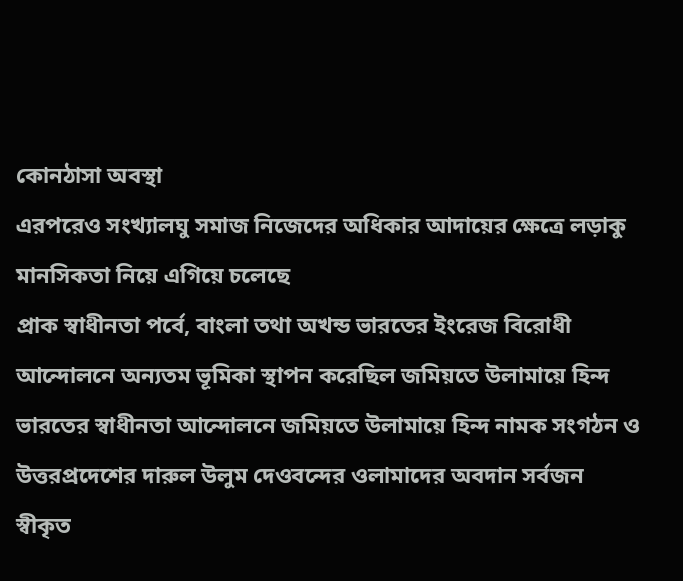কোনঠাসা অবস্থা
এরপরেও সংখ্যালঘু সমাজ নিজেদের অধিকার আদায়ের ক্ষেত্রে লড়াকু মানসিকতা নিয়ে এগিয়ে চলেছে
প্রাক স্বাধীনতা পর্বে, বাংলা তথা অখন্ড ভারতের ইংরেজ বিরোধী আন্দোলনে অন্যতম ভূমিকা স্থাপন করেছিল জমিয়তে উলামায়ে হিন্দ
ভারতের স্বাধীনতা আন্দোলনে জমিয়তে উলামায়ে হিন্দ নামক সংগঠন ও উত্তরপ্রদেশের দারুল উলুম দেওবন্দের ওলামাদের অবদান সর্বজন স্বীকৃত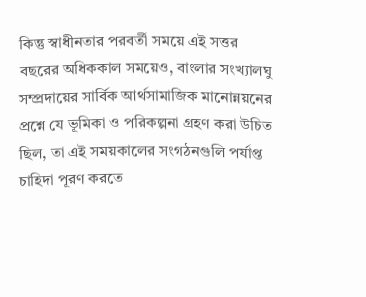কিন্তু স্বাধীনতার পরবর্তী সময়ে এই সত্তর বছরের অধিককাল সময়েও, বাংলার সংখ্যালঘু সম্প্রদায়ের সার্বিক আর্থসামাজিক মানোন্নয়নের প্রশ্নে যে ভূমিকা ও পরিকল্পনা গ্রহণ করা উচিত ছিল, তা এই সময়কালের সংগঠনগুলি পর্যাপ্ত চাহিদা পূরণ করতে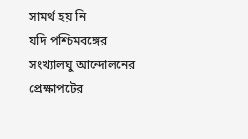সামর্থ হয় নি
যদি পশ্চিমবঙ্গের সংখ্যালঘু আন্দোলনের প্রেক্ষাপটের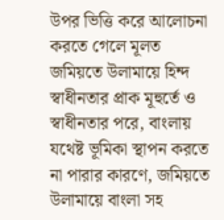উপর ভিত্তি করে আলোচনা করতে গেলে মূলত জমিয়তে উলামায়ে হিন্দ স্বাধীনতার প্রাক মূহুর্তে ও স্বাধীনতার পরে, বাংলায় যথেষ্ট ভূমিকা স্থাপন করতে না পারার কারণে, জমিয়তে উলামায়ে বাংলা সহ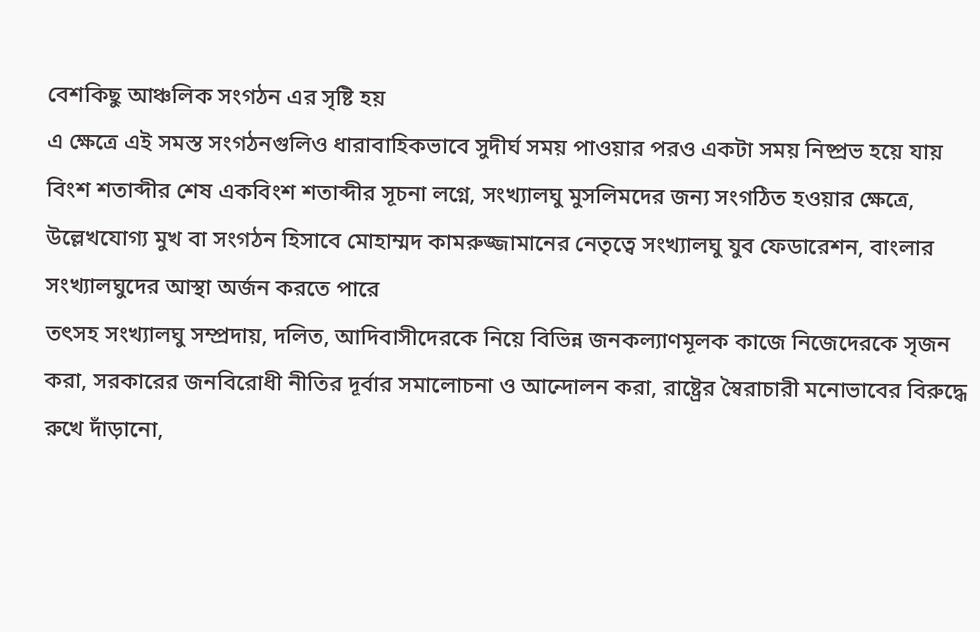বেশকিছু আঞ্চলিক সংগঠন এর সৃষ্টি হয়
এ ক্ষেত্রে এই সমস্ত সংগঠনগুলিও ধারাবাহিকভাবে সুদীর্ঘ সময় পাওয়ার পরও একটা সময় নিষ্প্রভ হয়ে যায়
বিংশ শতাব্দীর শেষ একবিংশ শতাব্দীর সূচনা লগ্নে, সংখ্যালঘু মুসলিমদের জন্য সংগঠিত হওয়ার ক্ষেত্রে, উল্লেখযোগ্য মুখ বা সংগঠন হিসাবে মোহাম্মদ কামরুজ্জামানের নেতৃত্বে সংখ্যালঘু যুব ফেডারেশন, বাংলার সংখ্যালঘুদের আস্থা অর্জন করতে পারে
তৎসহ সংখ্যালঘু সম্প্রদায়, দলিত, আদিবাসীদেরকে নিয়ে বিভিন্ন জনকল্যাণমূলক কাজে নিজেদেরকে সৃজন করা, সরকারের জনবিরোধী নীতির দূর্বার সমালোচনা ও আন্দোলন করা, রাষ্ট্রের স্বৈরাচারী মনোভাবের বিরুদ্ধে রুখে দাঁড়ানো,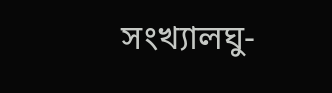সংখ্যালঘু-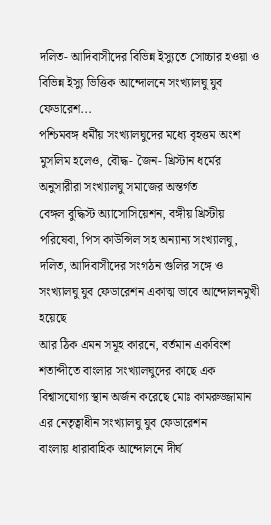দলিত- আদিবাসীদের বিভিন্ন ইস্যুতে সোচ্চার হওয়া ও বিভিন্ন ইস্যু ভিত্তিক আন্দোলনে সংখ্যালঘু যুব ফেডারেশ...
পশ্চিমবঙ্গ ধর্মীয় সংখ্যালঘুদের মধ্যে বৃহত্তম অংশ মুসলিম হলেও, বৌদ্ধ- জৈন- খ্রিস্টান ধর্মের অনুসারীরা সংখ্যালঘু সমাজের অন্তর্গত
বেঙ্গল বুদ্ধিস্ট অ্যাসোসিয়েশন, বঙ্গীয় খ্রিস্টীয় পরিষেবা, পিস কাউন্সিল সহ অন্যান্য সংখ্যালঘু, দলিত, আদিবাসীদের সংগঠন গুলির সঙ্গে ও সংখ্যালঘু যুব ফেডারেশন একাত্ম ভাবে আন্দোলনমুখী হয়েছে
আর ঠিক এমন সমূহ কারনে, বর্তমান একবিংশ শতাব্দীতে বাংলার সংখ্যালঘুদের কাছে এক বিশ্বাসযোগ্য স্থান অর্জন করেছে মোঃ কামরুজ্জামান এর নেতৃত্বাধীন সংখ্যালঘু যুব ফেডারেশন
বাংলায় ধারাবাহিক আন্দোলনে দীর্ঘ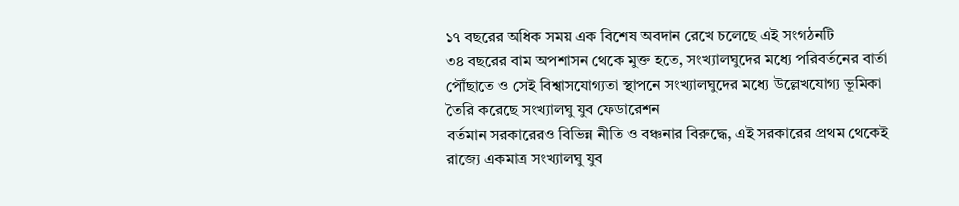১৭ বছরের অধিক সময় এক বিশেষ অবদান রেখে চলেছে এই সংগঠনটি
৩৪ বছরের বাম অপশাসন থেকে মুক্ত হতে, সংখ্যালঘুদের মধ্যে পরিবর্তনের বার্তা পৌঁছাতে ও সেই বিশ্বাসযোগ্যতা স্থাপনে সংখ্যালঘুদের মধ্যে উল্লেখযোগ্য ভূমিকা তৈরি করেছে সংখ্যালঘু যুব ফেডারেশন
বর্তমান সরকারেরও বিভিন্ন নীতি ও বঞ্চনার বিরুদ্ধে, এই সরকারের প্রথম থেকেই রাজ্যে একমাত্র সংখ্যালঘু যুব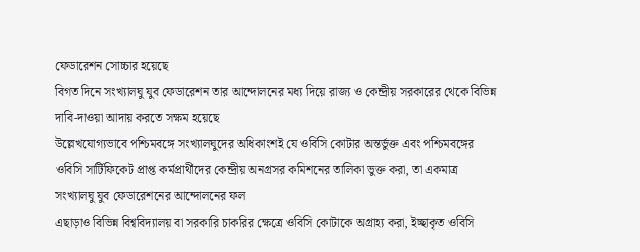ফেডারেশন সোচ্চার হয়েছে
বিগত দিনে সংখ্যালঘু যুব ফেডারেশন তার আন্দোলনের মধ্য দিয়ে রাজ্য ও কেন্দ্রীয় সরকারের থেকে বিভিন্ন দাবি-দাওয়া আদায় করতে সক্ষম হয়েছে
উল্লেখযোগ্যভাবে পশ্চিমবঙ্গে সংখ্যালঘুদের অধিকাংশই যে ওবিসি কোটার অন্তর্ভুক্ত এবং পশ্চিমবঙ্গের ওবিসি সার্টিফিকেট প্রাপ্ত কর্মপ্রার্থীদের কেন্দ্রীয় অনগ্রসর কমিশনের তালিকা ভুক্ত করা, তা একমাত্র সংখ্যালঘু যুব ফেডারেশনের আন্দোলনের ফল
এছাড়াও বিভিন্ন বিশ্ববিদ্যালয় বা সরকারি চাকরির ক্ষেত্রে ওবিসি কোটাকে অগ্রাহ্য করা, ইচ্ছাকৃত ওবিসি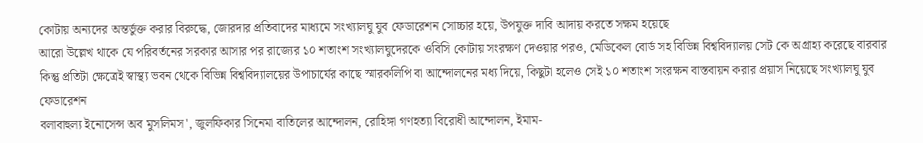কোটায় অন্যদের অন্তর্ভুক্ত করার বিরুদ্ধে, জোরদার প্রতিবাদের মাধ্যমে সংখ্যালঘু যুব ফেডারেশন সোচ্চার হয়ে, উপযুক্ত দাবি আদায় করতে সক্ষম হয়েছে
আরো উল্লেখ থাকে যে পরিবর্তনের সরকার আসার পর রাজ্যের ১০ শতাংশ সংখ্যালঘুদেরকে ওবিসি কোটায় সংরক্ষণ দেওয়ার পরও, মেডিকেল বোর্ড সহ বিভিন্ন বিশ্ববিদ্যালয় সেট কে অগ্রাহ্য করেছে বারবার
কিন্তু প্রতিটা ক্ষেত্রেই স্বাস্থ্য ভবন থেকে বিভিন্ন বিশ্ববিদ্যালয়ের উপাচার্যের কাছে স্মারকলিপি বা আন্দোলনের মধ্য দিয়ে, কিছুটা হলেও সেই ১০ শতাংশ সংরক্ষন বাস্তবায়ন করার প্রয়াস নিয়েছে সংখ্যালঘু যুব ফেডারেশন
বলাবাহুল্য ইনোসেন্স অব মুসলিমস', জুলফিকার সিনেমা বাতিলের আন্দোলন, রোহিঙ্গা গণহত্যা বিরোধী আন্দোলন, ইমাম-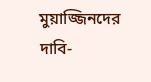মুয়াজ্জিনদের দাবি-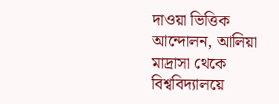দাওয়া ভিত্তিক আন্দোলন, আলিয়া মাদ্রাসা থেকে বিশ্ববিদ্যালয়ে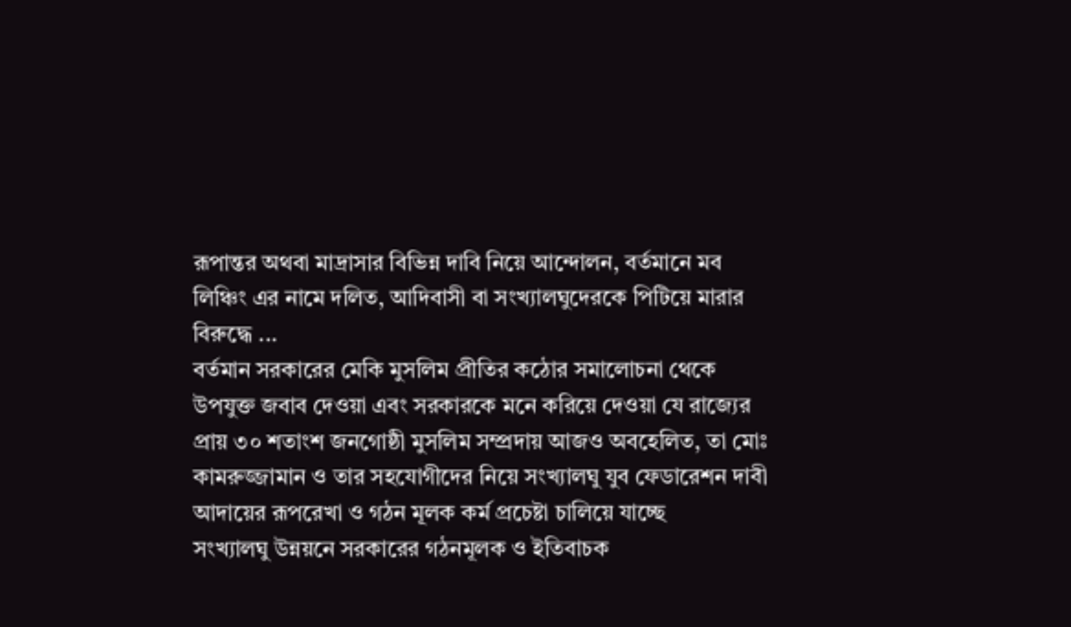রূপান্তর অথবা মাদ্রাসার বিভিন্ন দাবি নিয়ে আন্দোলন, বর্তমানে মব লিঞ্চিং এর নামে দলিত, আদিবাসী বা সংখ্যালঘুদেরকে পিটিয়ে মারার বিরুদ্ধে ...
বর্তমান সরকারের মেকি মুসলিম প্রীতির কঠোর সমালোচনা থেকে উপযুক্ত জবাব দেওয়া এবং সরকারকে মনে করিয়ে দেওয়া যে রাজ্যের প্রায় ৩০ শতাংশ জনগোষ্ঠী মুসলিম সম্প্রদায় আজও অবহেলিত, তা মোঃ কামরুজ্জামান ও তার সহযোগীদের নিয়ে সংখ্যালঘু যুব ফেডারেশন দাবী আদায়ের রূপরেখা ও গঠন মূলক কর্ম প্রচেষ্টা চালিয়ে যাচ্ছে
সংখ্যালঘু উন্নয়নে সরকারের গঠনমূলক ও ইতিবাচক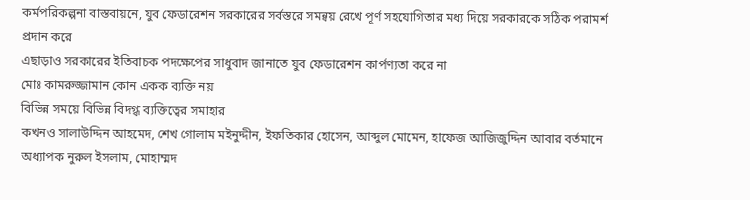কর্মপরিকল্পনা বাস্তবায়নে, যুব ফেডারেশন সরকারের সর্বস্তরে সমন্বয় রেখে পূর্ণ সহযোগিতার মধ্য দিয়ে সরকারকে সঠিক পরামর্শ প্রদান করে
এছাড়াও সরকারের ইতিবাচক পদক্ষেপের সাধুবাদ জানাতে যুব ফেডারেশন কার্পণ্যতা করে না
মোঃ কামরুজ্জামান কোন একক ব্যক্তি নয়
বিভিন্ন সময়ে বিভিন্ন বিদগ্ধ ব্যক্তিত্বের সমাহার
কখনও সালাউদ্দিন আহমেদ, শেখ গোলাম মইনুদ্দীন, ইফতিকার হোসেন, আব্দুল মোমেন, হাফেজ আজিজুদ্দিন আবার বর্তমানে অধ্যাপক নুরুল ইসলাম, মোহাম্মদ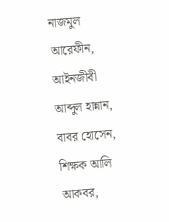নাজমুল আরেফীন, আইনজীবী আব্দুল হান্নান, বাবর হোসেন, শিক্ষক আলি আকবর,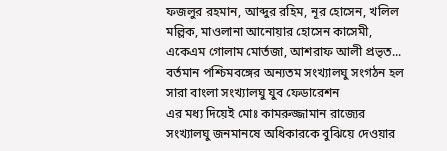ফজলুর রহমান, আব্দুর রহিম, নূর হোসেন, খলিল মল্লিক, মাওলানা আনোয়ার হোসেন কাসেমী, একেএম গোলাম মোর্তজা, আশরাফ আলী প্রভৃত...
বর্তমান পশ্চিমবঙ্গের অন্যতম সংখ্যালঘু সংগঠন হল সারা বাংলা সংখ্যালঘু যুব ফেডারেশন
এর মধ্য দিয়েই মোঃ কামরুজ্জামান রাজ্যের সংখ্যালঘু জনমানষে অধিকারকে বুঝিয়ে দেওয়ার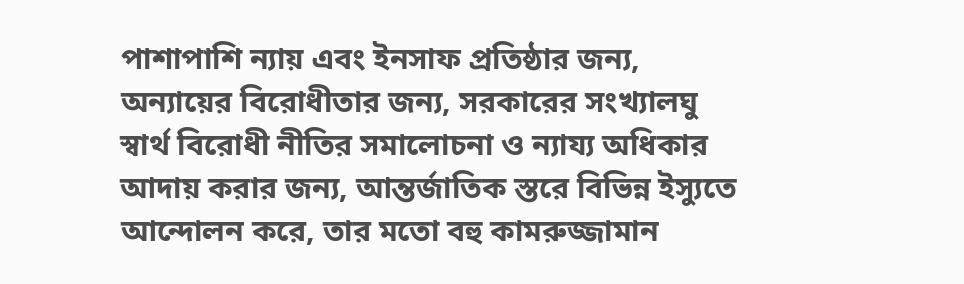পাশাপাশি ন্যায় এবং ইনসাফ প্রতিষ্ঠার জন্য, অন্যায়ের বিরোধীতার জন্য, সরকারের সংখ্যালঘু স্বার্থ বিরোধী নীতির সমালোচনা ও ন্যায্য অধিকার আদায় করার জন্য, আন্তর্জাতিক স্তরে বিভিন্ন ইস্যুতে আন্দোলন করে, তার মতো বহু কামরুজ্জামান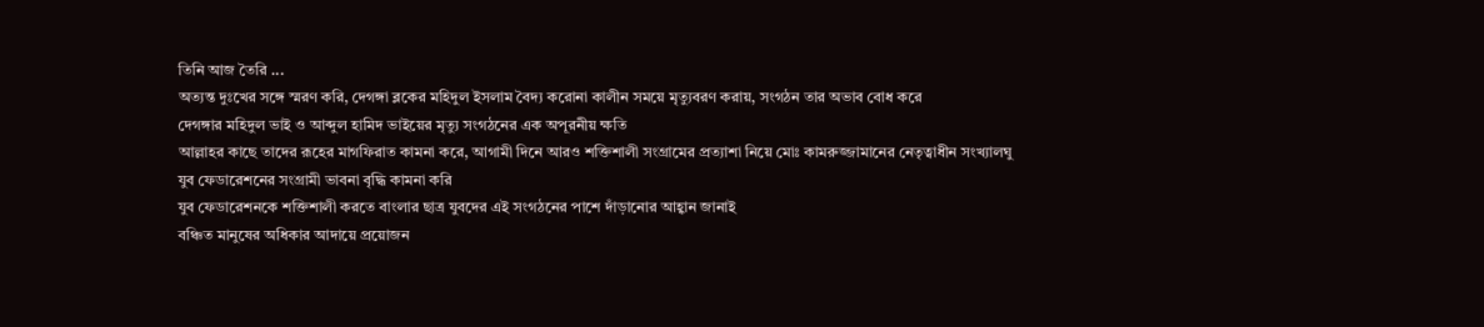তিনি আজ তৈরি ...
অত্যন্ত দুঃখের সঙ্গে স্মরণ করি, দেগঙ্গা ব্লকের মহিদুল ইসলাম বৈদ্য করোনা কালীন সময়ে মৃত্যুবরণ করায়, সংগঠন তার অভাব বোধ করে
দেগঙ্গার মহিদুল ভাই ও আব্দুল হামিদ ভাইয়ের মৃত্যু সংগঠনের এক অপূরনীয় ক্ষতি
আল্লাহর কাছে তাদের রূহের মাগফিরাত কামনা করে, আগামী দিনে আরও শক্তিশালী সংগ্রামের প্রত্যাশা নিয়ে মোঃ কামরুজ্জামানের নেতৃত্বাধীন সংখ্যালঘু যুব ফেডারেশনের সংগ্রামী ভাবনা বৃদ্ধি কামনা করি
যুব ফেডারেশনকে শক্তিশালী করতে বাংলার ছাত্র যুবদের এই সংগঠনের পাশে দাঁড়ানোর আহ্বান জানাই
বঞ্চিত মানুষের অধিকার আদায়ে প্রয়োজন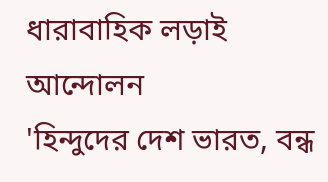ধারাবাহিক লড়াই আন্দোলন
'হিন্দুদের দেশ ভারত, বন্ধ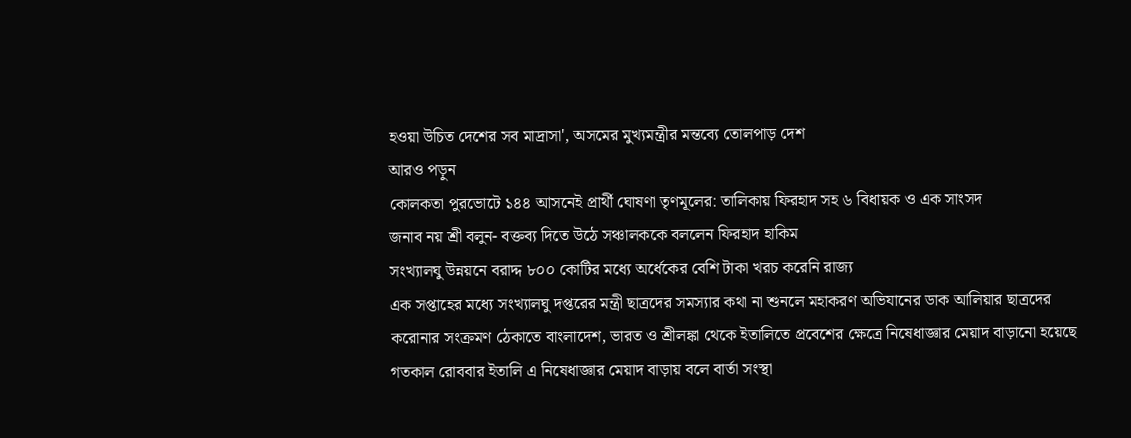হওয়া উচিত দেশের সব মাদ্রাসা', অসমের মুখ্যমন্ত্রীর মন্তব্যে তোলপাড় দেশ
আরও পড়ুন
কোলকতা পুরভোটে ১৪৪ আসনেই প্রার্থী ঘোষণা তৃণমূলের: তালিকায় ফিরহাদ সহ ৬ বিধায়ক ও এক সাংসদ
জনাব নয় শ্রী বলুন- বক্তব্য দিতে উঠে সঞ্চালককে বললেন ফিরহাদ হাকিম
সংখ্যালঘু উন্নয়নে বরাদ্দ ৮০০ কোটির মধ্যে অর্ধেকের বেশি টাকা খরচ করেনি রাজ্য
এক সপ্তাহের মধ্যে সংখ্যালঘু দপ্তরের মন্ত্রী ছাত্রদের সমস্যার কথা না শুনলে মহাকরণ অভিযানের ডাক আলিয়ার ছাত্রদের
করোনার সংক্রমণ ঠেকাতে বাংলাদেশ, ভারত ও শ্রীলঙ্কা থেকে ইতালিতে প্রবেশের ক্ষেত্রে নিষেধাজ্ঞার মেয়াদ বাড়ানো হয়েছে
গতকাল রোববার ইতালি এ নিষেধাজ্ঞার মেয়াদ বাড়ায় বলে বার্তা সংস্থা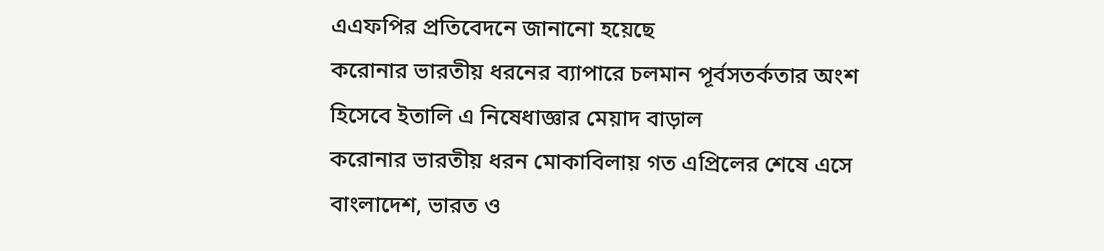এএফপির প্রতিবেদনে জানানো হয়েছে
করোনার ভারতীয় ধরনের ব্যাপারে চলমান পূর্বসতর্কতার অংশ হিসেবে ইতালি এ নিষেধাজ্ঞার মেয়াদ বাড়াল
করোনার ভারতীয় ধরন মোকাবিলায় গত এপ্রিলের শেষে এসে বাংলাদেশ, ভারত ও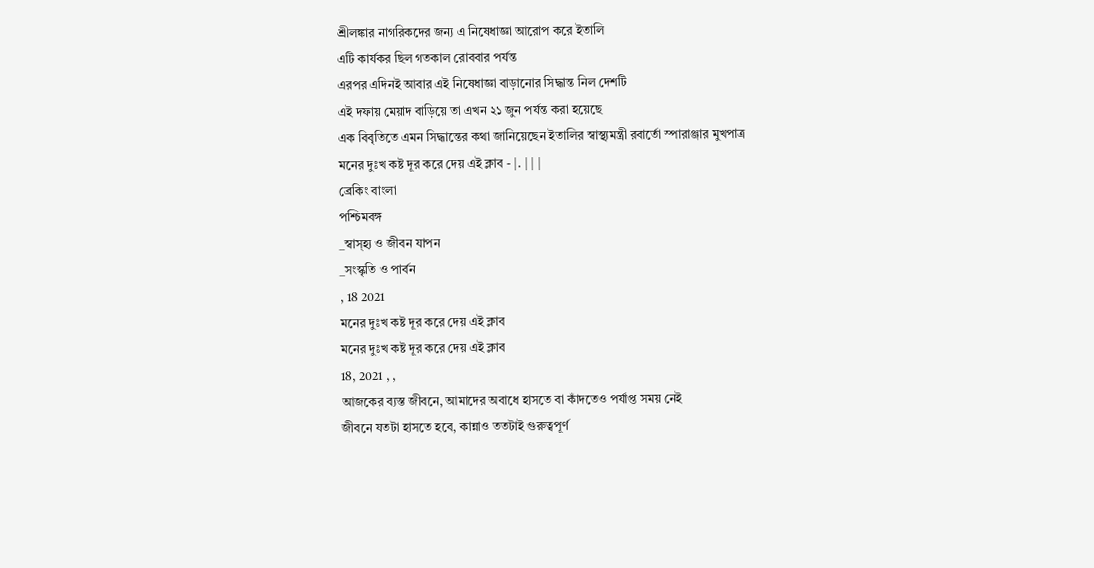শ্রীলঙ্কার নাগরিকদের জন্য এ নিষেধাজ্ঞা আরোপ করে ইতালি
এটি কার্যকর ছিল গতকাল রোববার পর্যন্ত
এরপর এদিনই আবার এই নিষেধাজ্ঞা বাড়ানোর সিদ্ধান্ত নিল দেশটি
এই দফায় মেয়াদ বাড়িয়ে তা এখন ২১ জুন পর্যন্ত করা হয়েছে
এক বিবৃতিতে এমন সিদ্ধান্তের কথা জানিয়েছেন ইতালির স্বাস্থ্যমন্ত্রী রবার্তো স্পারাঞ্জার মুখপাত্র
মনের দুঃখ কষ্ট দূর করে দেয় এই ক্লাব - |. | | |
ব্রেকিং বাংলা
পশ্চিমবঙ্গ
_স্বাস্হ্য ও জীবন যাপন
_সংস্কৃতি ও পার্বন
, 18 2021
মনের দুঃখ কষ্ট দূর করে দেয় এই ক্লাব
মনের দুঃখ কষ্ট দূর করে দেয় এই ক্লাব
18, 2021 , ,
আজকের ব্যস্ত জীবনে, আমাদের অবাধে হাসতে বা কাঁদতেও পর্যাপ্ত সময় নেই
জীবনে যতটা হাসতে হবে, কান্নাও ততটাই গুরুত্বপূর্ণ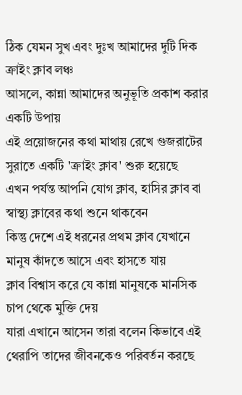ঠিক যেমন সুখ এবং দুঃখ আমাদের দুটি দিক
ক্রাইং ক্লাব লঞ্চ
আসলে, কান্না আমাদের অনুভূতি প্রকাশ করার একটি উপায়
এই প্রয়োজনের কথা মাথায় রেখে গুজরাটের সুরাতে একটি 'ক্রাইং ক্লাব' শুরু হয়েছে
এখন পর্যন্ত আপনি যোগ ক্লাব, হাসির ক্লাব বা স্বাস্থ্য ক্লাবের কথা শুনে থাকবেন
কিন্তু দেশে এই ধরনের প্রথম ক্লাব যেখানে মানুষ কাঁদতে আসে এবং হাসতে যায়
ক্লাব বিশ্বাস করে যে কান্না মানুষকে মানসিক চাপ থেকে মুক্তি দেয়
যারা এখানে আসেন তারা বলেন কিভাবে এই থেরাপি তাদের জীবনকেও পরিবর্তন করছে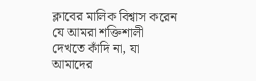ক্লাবের মালিক বিশ্বাস করেন যে আমরা শক্তিশালী দেখতে কাঁদি না, যা আমাদের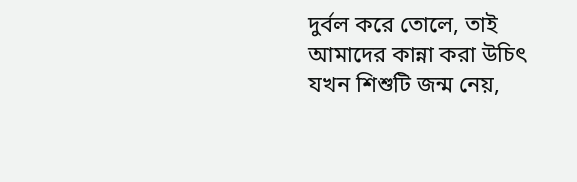দুর্বল করে তোলে, তাই আমাদের কান্না করা উচিৎ
যখন শিশুটি জন্ম নেয়,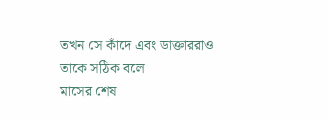তখন সে কাঁদে এবং ডাক্তাররাও তাকে সঠিক বলে
মাসের শেষ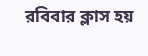রবিবার ক্লাস হয়